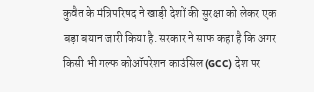कुवैत के मंत्रिपरिषद ने खाड़ी देशों की सुरक्षा को लेकर एक बड़ा बयान जारी किया है. सरकार ने साफ कहा है कि अगर किसी भी गल्फ कोऑपरेशन काउंसिल (GCC) देश पर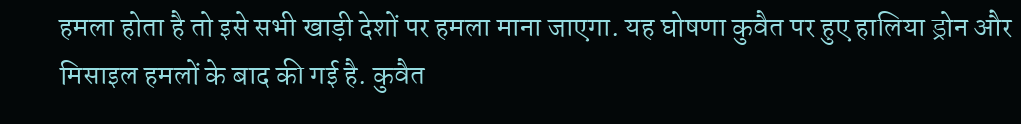हमला होता है तो इसे सभी खाड़ी देशों पर हमला माना जाएगा. यह घोषणा कुवैत पर हुए हालिया ड्रोन और मिसाइल हमलों के बाद की गई है. कुवैत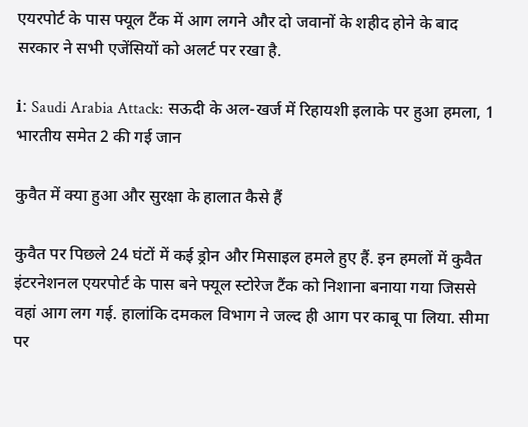एयरपोर्ट के पास फ्यूल टैंक में आग लगने और दो जवानों के शहीद होने के बाद सरकार ने सभी एजेंसियों को अलर्ट पर रखा है.

ℹ: Saudi Arabia Attack: सऊदी के अल-खर्ज में रिहायशी इलाके पर हुआ हमला, 1 भारतीय समेत 2 की गई जान

कुवैत में क्या हुआ और सुरक्षा के हालात कैसे हैं

कुवैत पर पिछले 24 घंटों में कई ड्रोन और मिसाइल हमले हुए हैं. इन हमलों में कुवैत इंटरनेशनल एयरपोर्ट के पास बने फ्यूल स्टोरेज टैंक को निशाना बनाया गया जिससे वहां आग लग गई. हालांकि दमकल विभाग ने जल्द ही आग पर काबू पा लिया. सीमा पर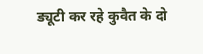ड्यूटी कर रहे कुवैत के दो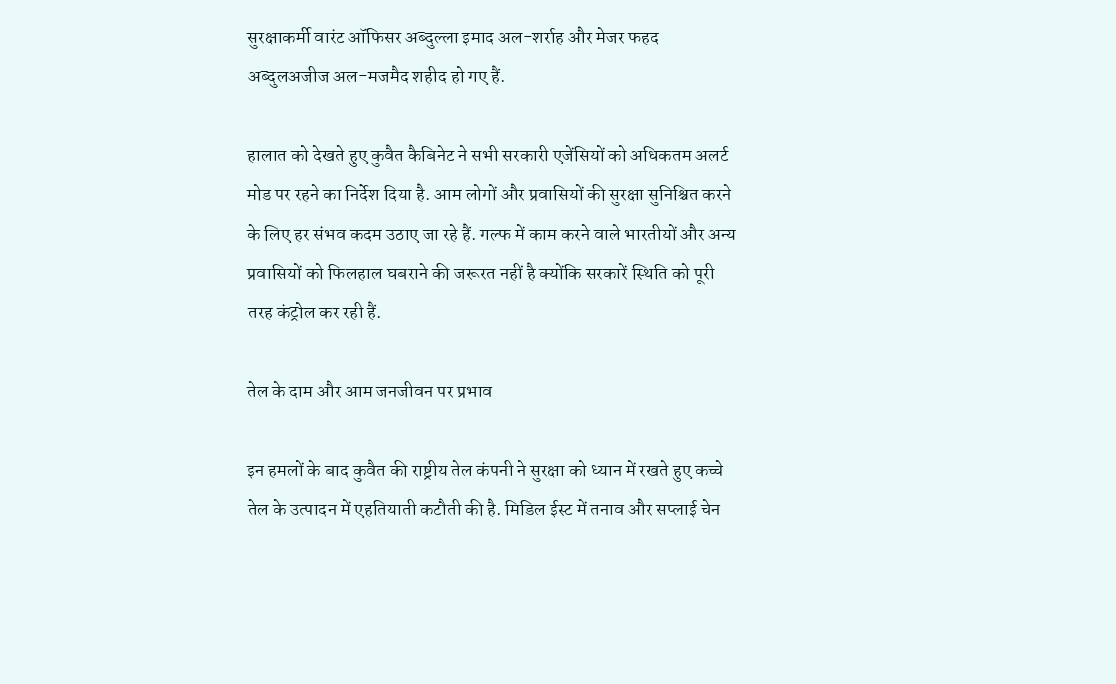सुरक्षाकर्मी वारंट ऑफिसर अब्दुल्ला इमाद अल-शर्राह और मेजर फहद अब्दुलअजीज अल-मजमैद शहीद हो गए हैं.

हालात को देखते हुए कुवैत कैबिनेट ने सभी सरकारी एजेंसियों को अधिकतम अलर्ट मोड पर रहने का निर्देश दिया है. आम लोगों और प्रवासियों की सुरक्षा सुनिश्चित करने के लिए हर संभव कदम उठाए जा रहे हैं. गल्फ में काम करने वाले भारतीयों और अन्य प्रवासियों को फिलहाल घबराने की जरूरत नहीं है क्योंकि सरकारें स्थिति को पूरी तरह कंट्रोल कर रही हैं.

तेल के दाम और आम जनजीवन पर प्रभाव

इन हमलों के बाद कुवैत की राष्ट्रीय तेल कंपनी ने सुरक्षा को ध्यान में रखते हुए कच्चे तेल के उत्पादन में एहतियाती कटौती की है. मिडिल ईस्ट में तनाव और सप्लाई चेन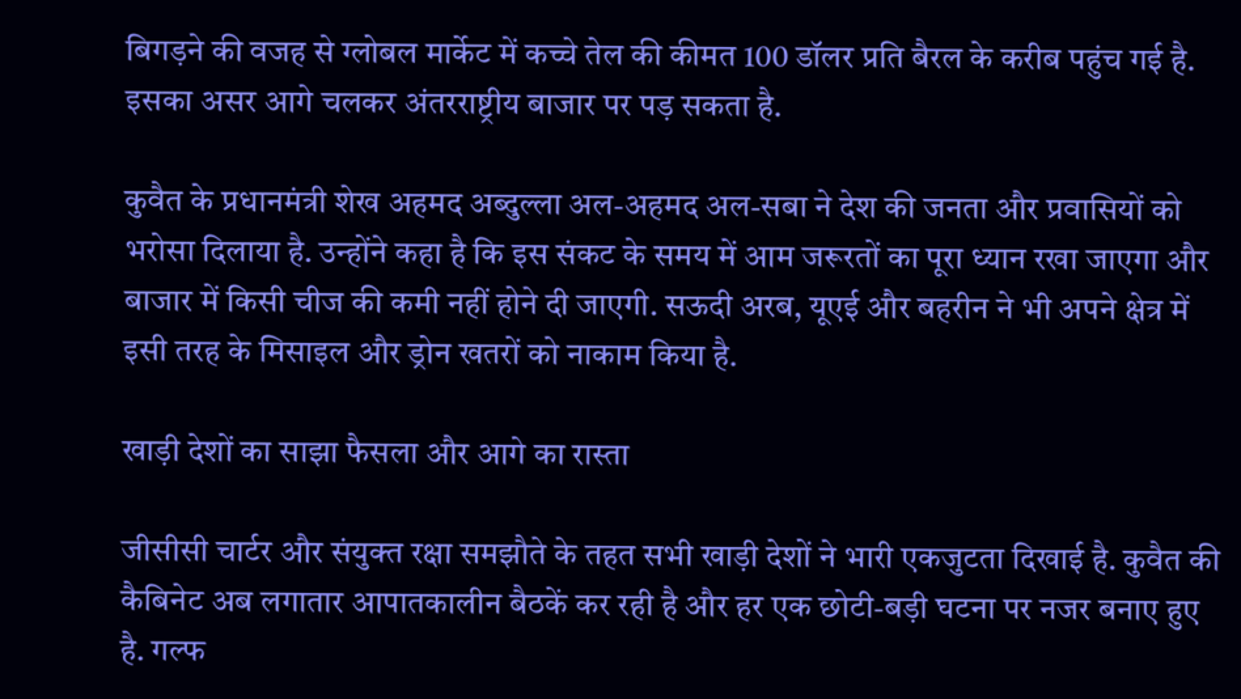बिगड़ने की वजह से ग्लोबल मार्केट में कच्चे तेल की कीमत 100 डॉलर प्रति बैरल के करीब पहुंच गई है. इसका असर आगे चलकर अंतरराष्ट्रीय बाजार पर पड़ सकता है.

कुवैत के प्रधानमंत्री शेख अहमद अब्दुल्ला अल-अहमद अल-सबा ने देश की जनता और प्रवासियों को भरोसा दिलाया है. उन्होंने कहा है कि इस संकट के समय में आम जरूरतों का पूरा ध्यान रखा जाएगा और बाजार में किसी चीज की कमी नहीं होने दी जाएगी. सऊदी अरब, यूएई और बहरीन ने भी अपने क्षेत्र में इसी तरह के मिसाइल और ड्रोन खतरों को नाकाम किया है.

खाड़ी देशों का साझा फैसला और आगे का रास्ता

जीसीसी चार्टर और संयुक्त रक्षा समझौते के तहत सभी खाड़ी देशों ने भारी एकजुटता दिखाई है. कुवैत की कैबिनेट अब लगातार आपातकालीन बैठकें कर रही है और हर एक छोटी-बड़ी घटना पर नजर बनाए हुए है. गल्फ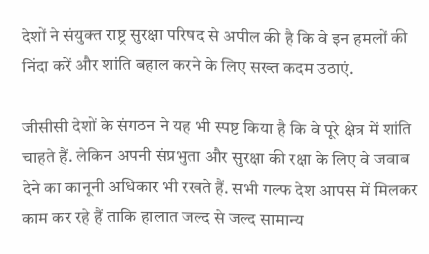देशों ने संयुक्त राष्ट्र सुरक्षा परिषद से अपील की है कि वे इन हमलों की निंदा करें और शांति बहाल करने के लिए सख्त कदम उठाएं.

जीसीसी देशों के संगठन ने यह भी स्पष्ट किया है कि वे पूरे क्षेत्र में शांति चाहते हैं. लेकिन अपनी संप्रभुता और सुरक्षा की रक्षा के लिए वे जवाब देने का कानूनी अधिकार भी रखते हैं. सभी गल्फ देश आपस में मिलकर काम कर रहे हैं ताकि हालात जल्द से जल्द सामान्य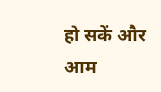हो सकें और आम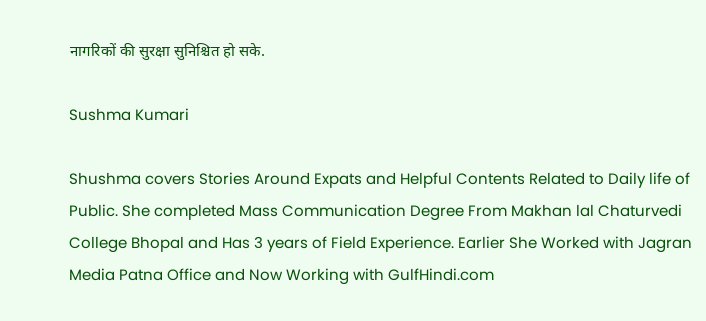नागरिकों की सुरक्षा सुनिश्चित हो सके.

Sushma Kumari

Shushma covers Stories Around Expats and Helpful Contents Related to Daily life of Public. She completed Mass Communication Degree From Makhan lal Chaturvedi College Bhopal and Has 3 years of Field Experience. Earlier She Worked with Jagran Media Patna Office and Now Working with GulfHindi.com